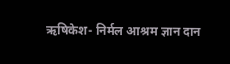ऋषिकेश- निर्मल आश्रम ज्ञान दान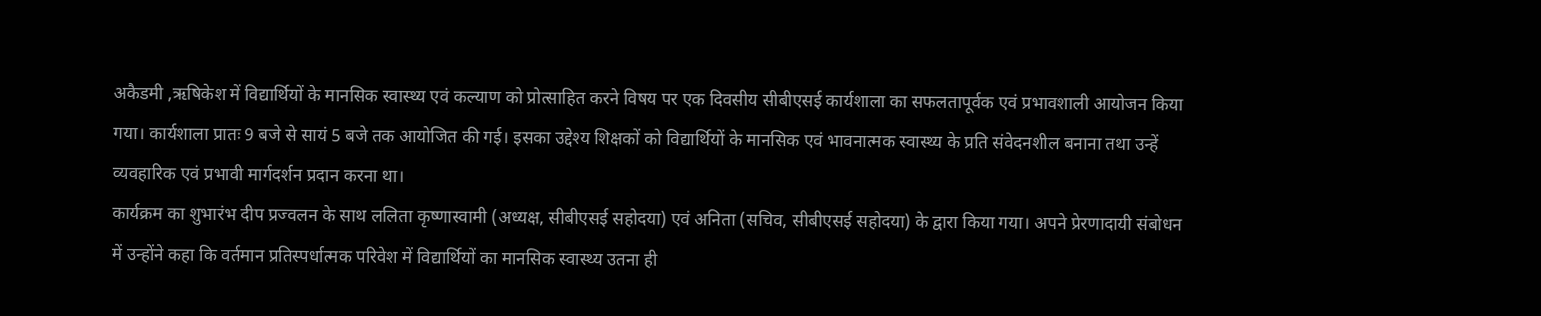अकैडमी ,ऋषिकेश में विद्यार्थियों के मानसिक स्वास्थ्य एवं कल्याण को प्रोत्साहित करने विषय पर एक दिवसीय सीबीएसई कार्यशाला का सफलतापूर्वक एवं प्रभावशाली आयोजन किया गया। कार्यशाला प्रातः 9 बजे से सायं 5 बजे तक आयोजित की गई। इसका उद्देश्य शिक्षकों को विद्यार्थियों के मानसिक एवं भावनात्मक स्वास्थ्य के प्रति संवेदनशील बनाना तथा उन्हें व्यवहारिक एवं प्रभावी मार्गदर्शन प्रदान करना था।
कार्यक्रम का शुभारंभ दीप प्रज्वलन के साथ ललिता कृष्णास्वामी (अध्यक्ष, सीबीएसई सहोदया) एवं अनिता (सचिव, सीबीएसई सहोदया) के द्वारा किया गया। अपने प्रेरणादायी संबोधन में उन्होंने कहा कि वर्तमान प्रतिस्पर्धात्मक परिवेश में विद्यार्थियों का मानसिक स्वास्थ्य उतना ही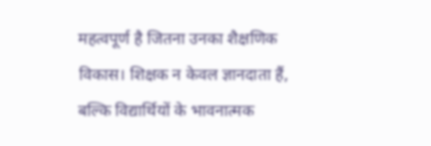महत्वपूर्ण है जितना उनका शैक्षणिक विकास। शिक्षक न केवल ज्ञानदाता हैं, बल्कि विद्यार्थियों के भावनात्मक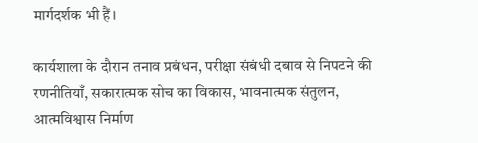मार्गदर्शक भी हैं।

कार्यशाला के दौरान तनाव प्रबंधन, परीक्षा संबंधी दबाव से निपटने की रणनीतियाँ, सकारात्मक सोच का विकास, भावनात्मक संतुलन, आत्मविश्वास निर्माण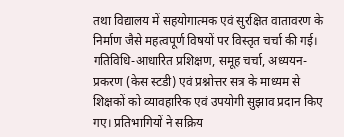तथा विद्यालय में सहयोगात्मक एवं सुरक्षित वातावरण के निर्माण जैसे महत्वपूर्ण विषयों पर विस्तृत चर्चा की गई। गतिविधि-आधारित प्रशिक्षण, समूह चर्चा, अध्ययन-प्रकरण (केस स्टडी) एवं प्रश्नोत्तर सत्र के माध्यम से शिक्षकों को व्यावहारिक एवं उपयोगी सुझाव प्रदान किए गए। प्रतिभागियों ने सक्रिय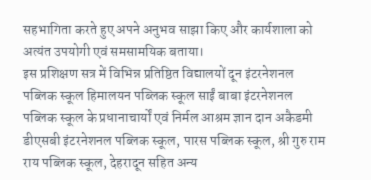सहभागिता करते हुए अपने अनुभव साझा किए और कार्यशाला को अत्यंत उपयोगी एवं समसामयिक बताया।
इस प्रशिक्षण सत्र में विभिन्न प्रतिष्ठित विद्यालयों दून इंटरनेशनल पब्लिक स्कूल हिमालयन पब्लिक स्कूल साईं बाबा इंटरनेशनल पब्लिक स्कूल के प्रधानाचार्यों एवं निर्मल आश्रम ज्ञान दान अकैडमी डीएसबी इंटरनेशनल पब्लिक स्कूल, पारस पब्लिक स्कूल, श्री गुरु राम राय पब्लिक स्कूल, देहरादून सहित अन्य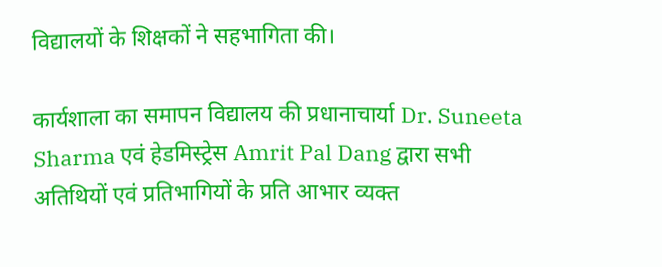विद्यालयों के शिक्षकों ने सहभागिता की।

कार्यशाला का समापन विद्यालय की प्रधानाचार्या Dr. Suneeta Sharma एवं हेडमिस्ट्रेस Amrit Pal Dang द्वारा सभी अतिथियों एवं प्रतिभागियों के प्रति आभार व्यक्त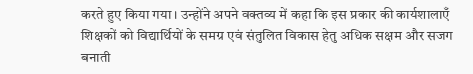करते हुए किया गया। उन्होंने अपने वक्तव्य में कहा कि इस प्रकार की कार्यशालाएँ शिक्षकों को विद्यार्थियों के समग्र एवं संतुलित विकास हेतु अधिक सक्षम और सजग बनाती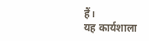हैं।
यह कार्यशाला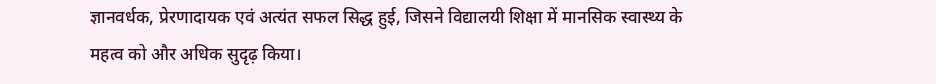ज्ञानवर्धक, प्रेरणादायक एवं अत्यंत सफल सिद्ध हुई, जिसने विद्यालयी शिक्षा में मानसिक स्वास्थ्य के महत्व को और अधिक सुदृढ़ किया।